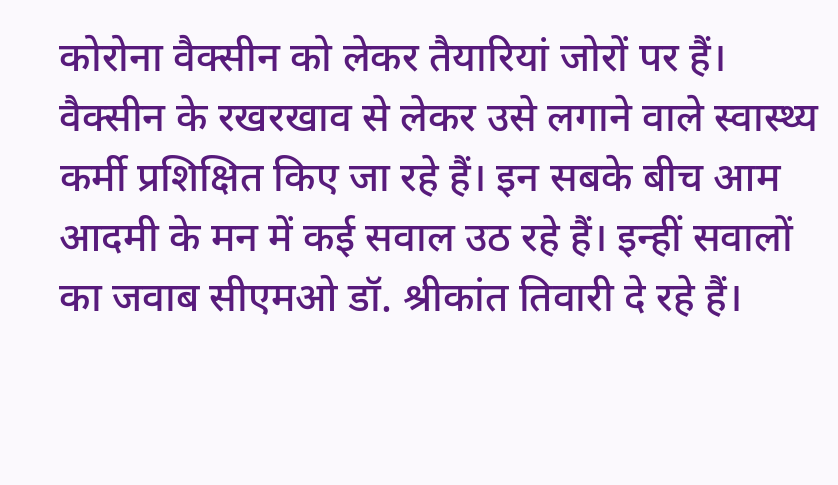कोरोना वैक्सीन को लेकर तैयारियां जोरों पर हैं। वैक्सीन के रखरखाव से लेकर उसे लगाने वाले स्वास्थ्य कर्मी प्रशिक्षित किए जा रहे हैं। इन सबके बीच आम आदमी के मन में कई सवाल उठ रहे हैं। इन्हीं सवालों का जवाब सीएमओ डॉ. श्रीकांत तिवारी दे रहे हैं।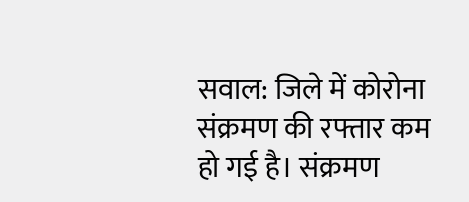सवाल: जिले में कोरोना संक्रमण की रफ्तार कम हो गई है। संक्रमण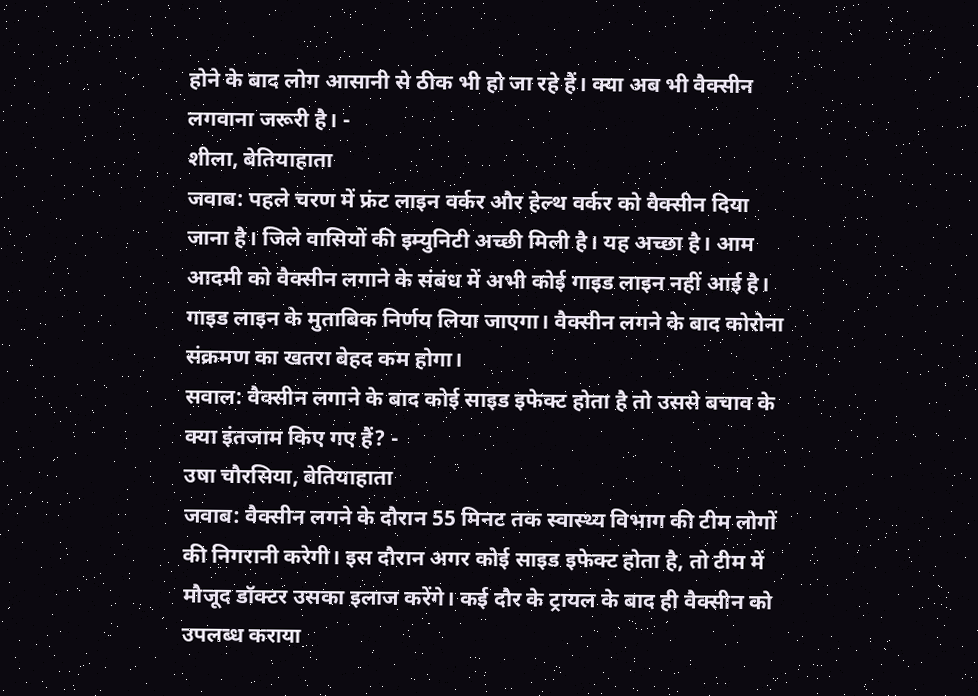होने के बाद लोग आसानी से ठीक भी हो जा रहे हैं। क्या अब भी वैक्सीन लगवाना जरूरी है। -
शीला, बेतियाहाता
जवाब: पहले चरण में फ्रंट लाइन वर्कर और हेल्थ वर्कर को वैक्सीन दिया जाना है। जिले वासियों की इम्युनिटी अच्छी मिली है। यह अच्छा है। आम आदमी को वैक्सीन लगाने के संबंध में अभी कोई गाइड लाइन नहीं आई है। गाइड लाइन के मुताबिक निर्णय लिया जाएगा। वैक्सीन लगने के बाद कोरोना संक्रमण का खतरा बेहद कम होगा।
सवाल: वैक्सीन लगाने के बाद कोई साइड इफेक्ट होता है तो उससे बचाव के क्या इंतजाम किए गए हैं? -
उषा चौरसिया, बेतियाहाता
जवाब: वैक्सीन लगने के दौरान 55 मिनट तक स्वास्थ्य विभाग की टीम लोगों की निगरानी करेगी। इस दौरान अगर कोई साइड इफेक्ट होता है, तो टीम में मौजूद डॉक्टर उसका इलाज करेंगे। कई दौर के ट्रायल के बाद ही वैक्सीन को उपलब्ध कराया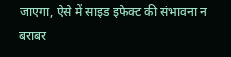जाएगा, ऐसे में साइड इफेक्ट की संभावना न बराबर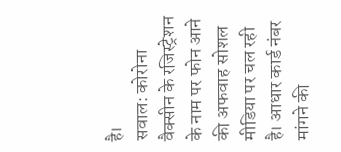है।
सवाल: कोरोना वैक्सीन के रजिस्ट्रेशन के नाम पर फोन आने की अफवाह सोशल मीडिया पर चल रही है। आधार कार्ड नंबर मांगने की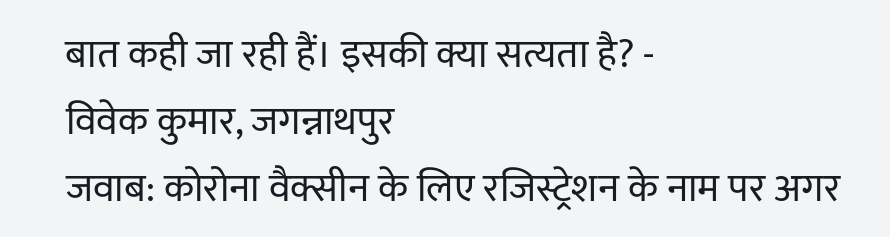बात कही जा रही हैं। इसकी क्या सत्यता है? -
विवेक कुमार, जगन्नाथपुर
जवाब: कोरोना वैक्सीन के लिए रजिस्ट्रेशन के नाम पर अगर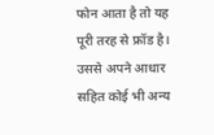फोन आता है तो यह पूरी तरह से फ्रॉड है। उससे अपने आधार सहित कोई भी अन्य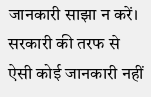जानकारी साझा न करें। सरकारी की तरफ से ऐसी कोई जानकारी नहीं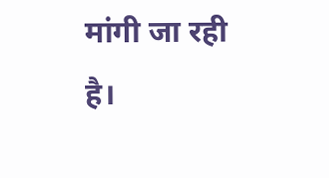मांगी जा रही है।